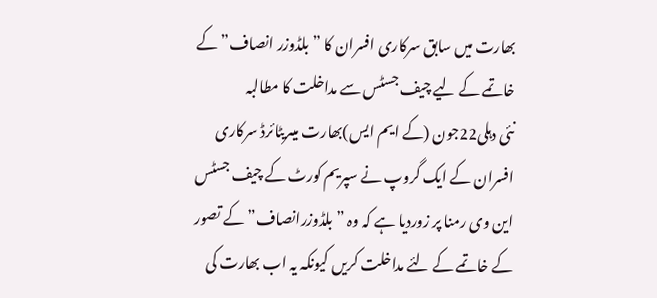بھارت میں سابق سرکاری افسران کا ”بلڈوزر انصاف”کے خاتمے کے لیے چیف جسٹس سے مداخلت کا مطالبہ
نئی دہلی22جون (کے ایم ایس)بھارت میںریٹائرڈ سرکاری افسران کے ایک گروپ نے سپریم کورٹ کے چیف جسٹس این وی رمنا پر زوردیا ہے کہ وہ ”بلڈوزرانصاف”کے تصور کے خاتمے کے لئے مداخلت کریں کیونکہ یہ اب بھارت کی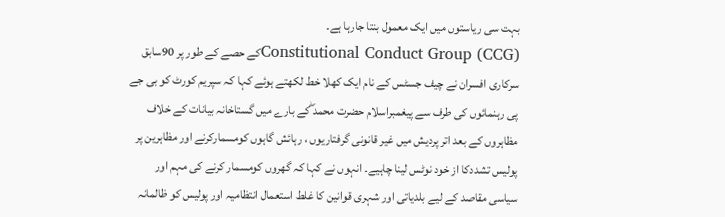بہت سی ریاستوں میں ایک معمول بنتا جارہا ہے۔
Constitutional Conduct Group (CCG)کے حصے کے طور پر 90سابق سرکاری افسران نے چیف جسٹس کے نام ایک کھلا خط لکھتے ہوئے کہا کہ سپریم کورٹ کو بی جے پی رہنمائوں کی طرف سے پیغمبراسلام حضرت محمد ۖکے بارے میں گستاخانہ بیانات کے خلاف مظاہروں کے بعد اتر پردیش میں غیر قانونی گرفتاریوں ، رہائش گاہوں کومسمارکرنے اور مظاہرین پر پولیس تشددکا از خود نوٹس لینا چاہیے۔ انہوں نے کہا کہ گھروں کومسمار کرنے کی مہم اور سیاسی مقاصد کے لیے بلدیاتی اور شہری قوانین کا غلط استعمال انتظامیہ اور پولیس کو ظالمانہ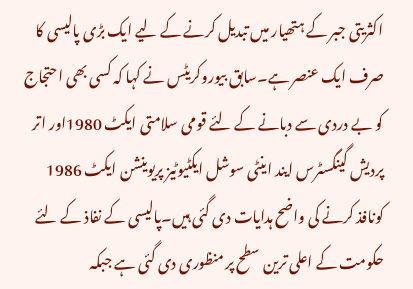اکثریتی جبر کے ہتھیار میں تبدیل کرنے کے لیے ایک بڑی پالیسی کا صرف ایک عنصر ہے۔سابق بیوروکریٹس نے کہا کہ کسی بھی احتجاج کو بے دردی سے دبانے کے لئے قومی سلامتی ایکٹ 1980اور اتر پردیش گینگسٹرس ایند اینٹی سوشل ایکٹیوٹیز پریوینشن ایکٹ 1986 کونافذ کرنے کی واضح ہدایات دی گئی ہیں۔پالیسی کے نفاذ کے لئے حکومت کے اعلی ترین سطح پر منظوری دی گئی ہے جبکہ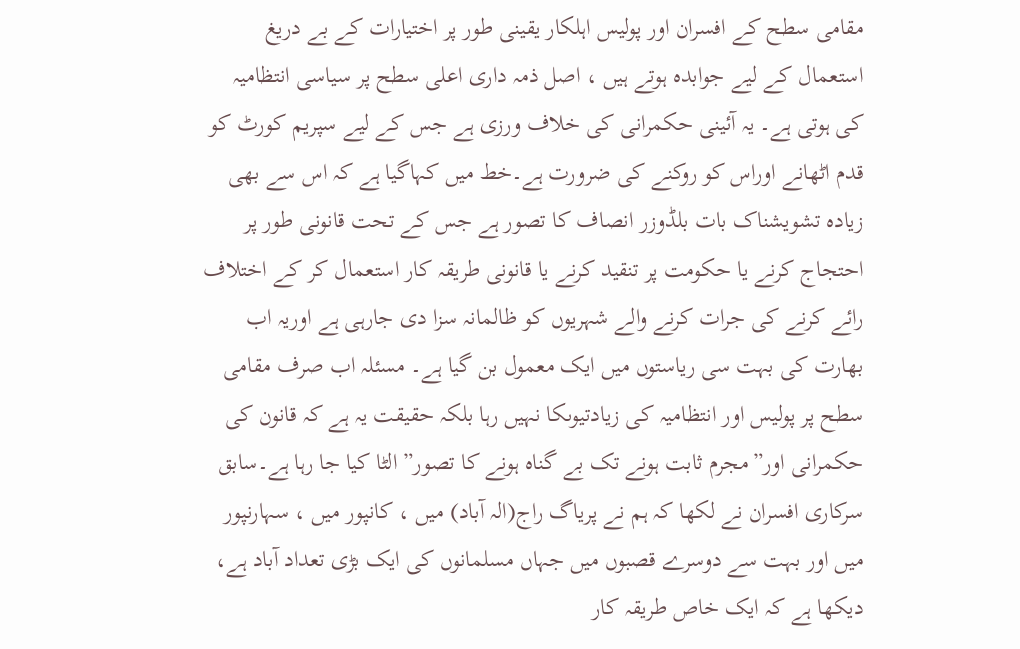مقامی سطح کے افسران اور پولیس اہلکار یقینی طور پر اختیارات کے بے دریغ استعمال کے لیے جوابدہ ہوتے ہیں ، اصل ذمہ داری اعلی سطح پر سیاسی انتظامیہ کی ہوتی ہے۔ یہ آئینی حکمرانی کی خلاف ورزی ہے جس کے لیے سپریم کورٹ کو قدم اٹھانے اوراس کو روکنے کی ضرورت ہے۔خط میں کہاگیا ہے کہ اس سے بھی زیادہ تشویشناک بات بلڈوزر انصاف کا تصور ہے جس کے تحت قانونی طور پر احتجاج کرنے یا حکومت پر تنقید کرنے یا قانونی طریقہ کار استعمال کر کے اختلاف رائے کرنے کی جرات کرنے والے شہریوں کو ظالمانہ سزا دی جارہی ہے اوریہ اب بھارت کی بہت سی ریاستوں میں ایک معمول بن گیا ہے۔ مسئلہ اب صرف مقامی سطح پر پولیس اور انتظامیہ کی زیادتیوںکا نہیں رہا بلکہ حقیقت یہ ہے کہ قانون کی حکمرانی اور”مجرم ثابت ہونے تک بے گناہ ہونے کا تصور” الٹا کیا جا رہا ہے۔سابق سرکاری افسران نے لکھا کہ ہم نے پریاگ راج(الہ آباد) میں ، کانپور میں ، سہارنپور میں اور بہت سے دوسرے قصبوں میں جہاں مسلمانوں کی ایک بڑی تعداد آباد ہے، دیکھا ہے کہ ایک خاص طریقہ کار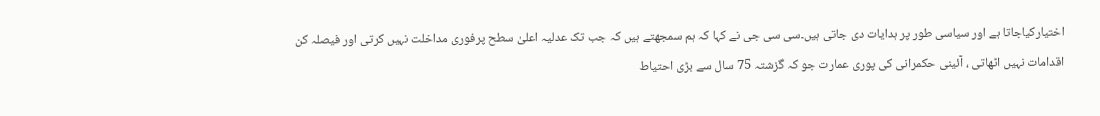اختیارکیاجاتا ہے اور سیاسی طور پر ہدایات دی جاتی ہیں۔سی سی جی نے کہا کہ ہم سمجھتے ہیں کہ جب تک عدلیہ اعلیٰ سطح پرفوری مداخلت نہیں کرتی اور فیصلہ کن اقدامات نہیں اٹھاتی ، آئینی حکمرانی کی پوری عمارت جو کہ گزشتہ 75 سال سے بڑی احتیاط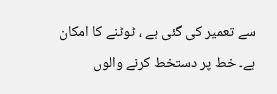سے تعمیر کی گئی ہے ، ٹوٹنے کا امکان ہے۔ خط پر دستخط کرنے والوں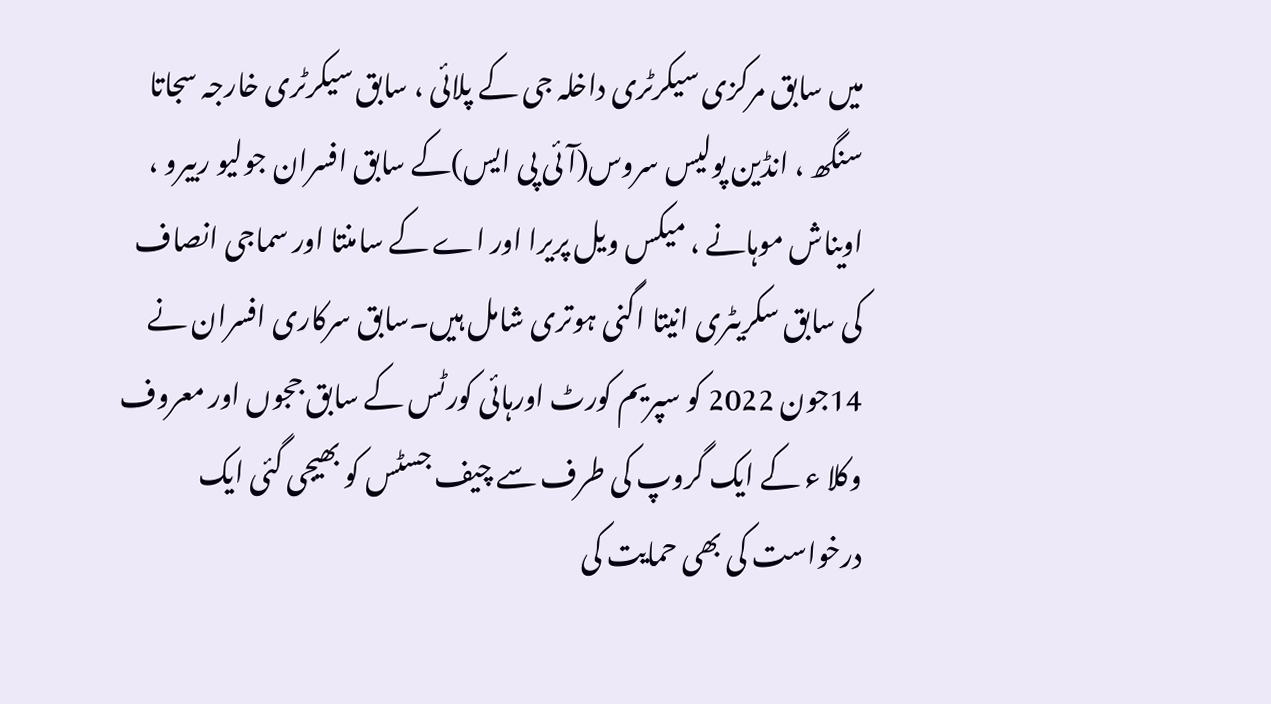میں سابق مرکزی سیکرٹری داخلہ جی کے پلائی ، سابق سیکرٹری خارجہ سجاتا سنگھ ، انڈین پولیس سروس(آئی پی ایس)کے سابق افسران جولیو ربیرو ، اویناش موہانے ، میکس ویل پریرا اور اے کے سامنتا اور سماجی انصاف کی سابق سکریٹری انیتا اگنی ہوتری شامل ہیں۔سابق سرکاری افسران نے 14جون 2022 کو سپریم کورٹ اورہائی کورٹس کے سابق ججوں اور معروف وکلا ء کے ایک گروپ کی طرف سے چیف جسٹس کو بھیجی گئی ایک درخواست کی بھی حمایت کی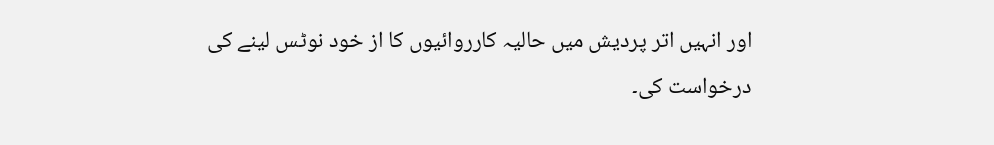اور انہیں اتر پردیش میں حالیہ کارروائیوں کا از خود نوٹس لینے کی درخواست کی۔